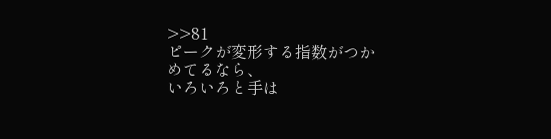>>81
ピークが変形する指数がつかめてるなら、
いろいろと手は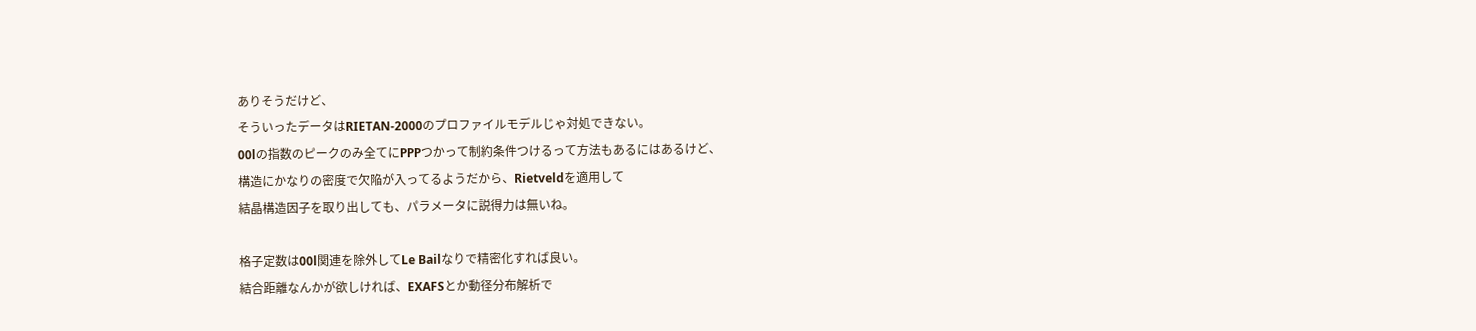ありそうだけど、
そういったデータはRIETAN-2000のプロファイルモデルじゃ対処できない。
00lの指数のピークのみ全てにPPPつかって制約条件つけるって方法もあるにはあるけど、
構造にかなりの密度で欠陥が入ってるようだから、Rietveldを適用して
結晶構造因子を取り出しても、パラメータに説得力は無いね。

格子定数は00l関連を除外してLe Bailなりで精密化すれば良い。
結合距離なんかが欲しければ、EXAFSとか動径分布解析で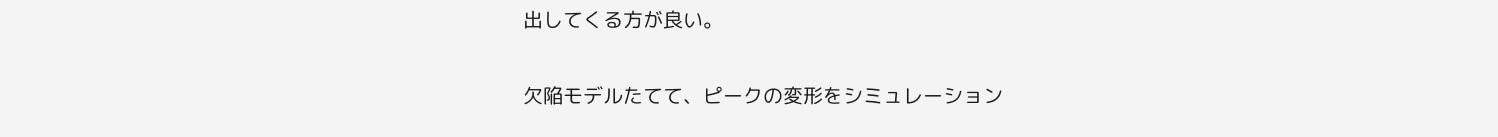出してくる方が良い。

欠陥モデルたてて、ピークの変形をシミュレーション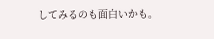してみるのも面白いかも。